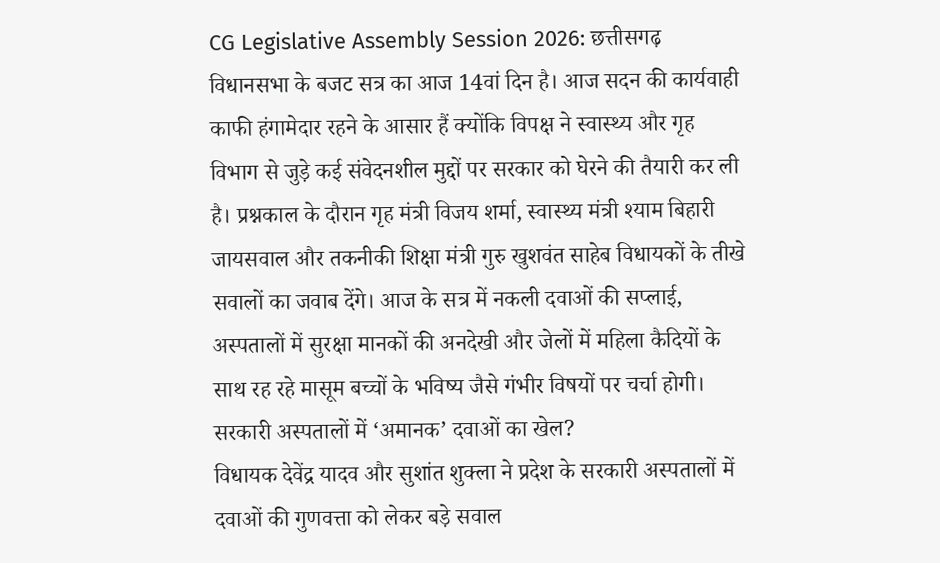CG Legislative Assembly Session 2026: छत्तीसगढ़ विधानसभा के बजट सत्र का आज 14वां दिन है। आज सदन की कार्यवाही काफी हंगामेदार रहने के आसार हैं क्योंकि विपक्ष ने स्वास्थ्य और गृह विभाग से जुड़े कई संवेदनशील मुद्दों पर सरकार को घेरने की तैयारी कर ली है। प्रश्नकाल के दौरान गृह मंत्री विजय शर्मा, स्वास्थ्य मंत्री श्याम बिहारी जायसवाल और तकनीकी शिक्षा मंत्री गुरु खुशवंत साहेब विधायकों के तीखे सवालों का जवाब देंगे। आज के सत्र में नकली दवाओं की सप्लाई, अस्पतालों में सुरक्षा मानकों की अनदेखी और जेलों में महिला कैदियों के साथ रह रहे मासूम बच्चों के भविष्य जैसे गंभीर विषयों पर चर्चा होगी।
सरकारी अस्पतालों में ‘अमानक’ दवाओं का खेल?
विधायक देवेंद्र यादव और सुशांत शुक्ला ने प्रदेश के सरकारी अस्पतालों में दवाओं की गुणवत्ता को लेकर बड़े सवाल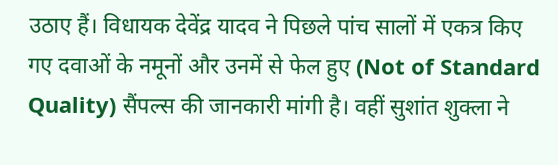उठाए हैं। विधायक देवेंद्र यादव ने पिछले पांच सालों में एकत्र किए गए दवाओं के नमूनों और उनमें से फेल हुए (Not of Standard Quality) सैंपल्स की जानकारी मांगी है। वहीं सुशांत शुक्ला ने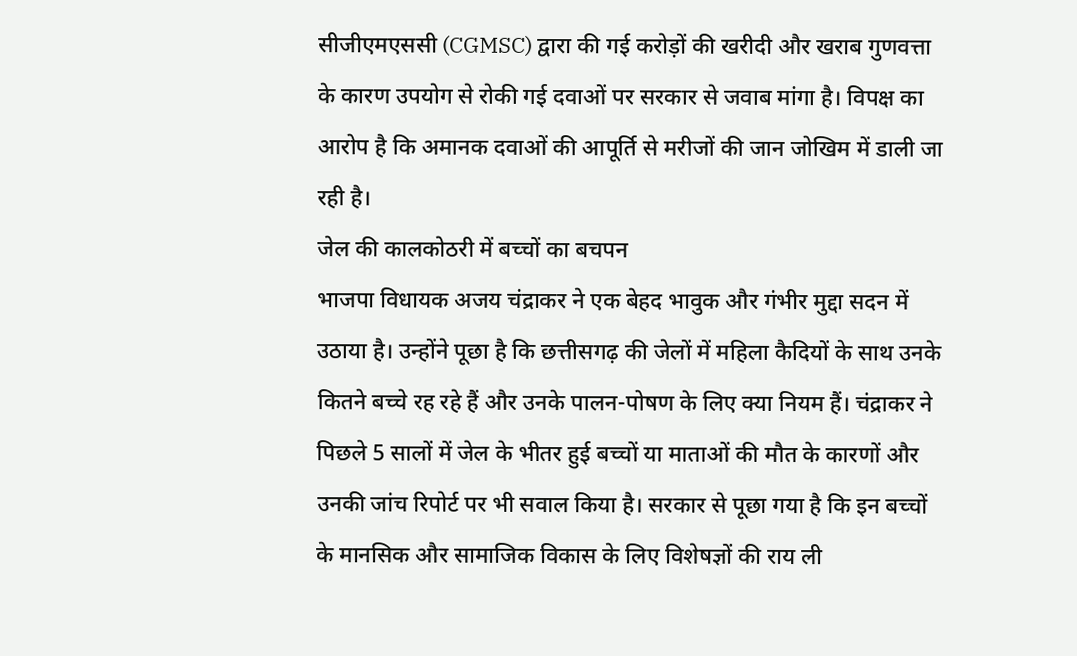सीजीएमएससी (CGMSC) द्वारा की गई करोड़ों की खरीदी और खराब गुणवत्ता के कारण उपयोग से रोकी गई दवाओं पर सरकार से जवाब मांगा है। विपक्ष का आरोप है कि अमानक दवाओं की आपूर्ति से मरीजों की जान जोखिम में डाली जा रही है।
जेल की कालकोठरी में बच्चों का बचपन
भाजपा विधायक अजय चंद्राकर ने एक बेहद भावुक और गंभीर मुद्दा सदन में उठाया है। उन्होंने पूछा है कि छत्तीसगढ़ की जेलों में महिला कैदियों के साथ उनके कितने बच्चे रह रहे हैं और उनके पालन-पोषण के लिए क्या नियम हैं। चंद्राकर ने पिछले 5 सालों में जेल के भीतर हुई बच्चों या माताओं की मौत के कारणों और उनकी जांच रिपोर्ट पर भी सवाल किया है। सरकार से पूछा गया है कि इन बच्चों के मानसिक और सामाजिक विकास के लिए विशेषज्ञों की राय ली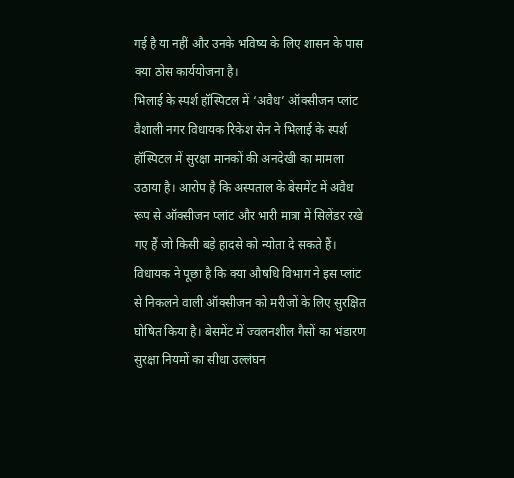गई है या नहीं और उनके भविष्य के लिए शासन के पास क्या ठोस कार्ययोजना है।
भिलाई के स्पर्श हॉस्पिटल में ‘अवैध’ ऑक्सीजन प्लांट
वैशाली नगर विधायक रिकेश सेन ने भिलाई के स्पर्श हॉस्पिटल में सुरक्षा मानकों की अनदेखी का मामला उठाया है। आरोप है कि अस्पताल के बेसमेंट में अवैध रूप से ऑक्सीजन प्लांट और भारी मात्रा में सिलेंडर रखे गए हैं जो किसी बड़े हादसे को न्योता दे सकते हैं। विधायक ने पूछा है कि क्या औषधि विभाग ने इस प्लांट से निकलने वाली ऑक्सीजन को मरीजों के लिए सुरक्षित घोषित किया है। बेसमेंट में ज्वलनशील गैसों का भंडारण सुरक्षा नियमों का सीधा उल्लंघन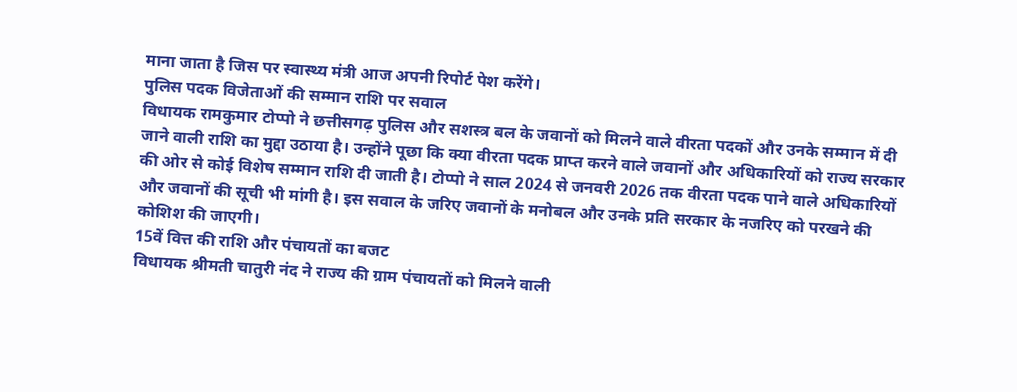माना जाता है जिस पर स्वास्थ्य मंत्री आज अपनी रिपोर्ट पेश करेंगे।
पुलिस पदक विजेताओं की सम्मान राशि पर सवाल
विधायक रामकुमार टोप्पो ने छत्तीसगढ़ पुलिस और सशस्त्र बल के जवानों को मिलने वाले वीरता पदकों और उनके सम्मान में दी जाने वाली राशि का मुद्दा उठाया है। उन्होंने पूछा कि क्या वीरता पदक प्राप्त करने वाले जवानों और अधिकारियों को राज्य सरकार की ओर से कोई विशेष सम्मान राशि दी जाती है। टोप्पो ने साल 2024 से जनवरी 2026 तक वीरता पदक पाने वाले अधिकारियों और जवानों की सूची भी मांगी है। इस सवाल के जरिए जवानों के मनोबल और उनके प्रति सरकार के नजरिए को परखने की कोशिश की जाएगी।
15वें वित्त की राशि और पंचायतों का बजट
विधायक श्रीमती चातुरी नंद ने राज्य की ग्राम पंचायतों को मिलने वाली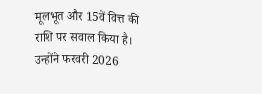मूलभूत और 15वें वित्त की राशि पर सवाल किया है। उन्होंने फरवरी 2026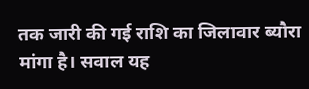तक जारी की गई राशि का जिलावार ब्यौरा मांगा है। सवाल यह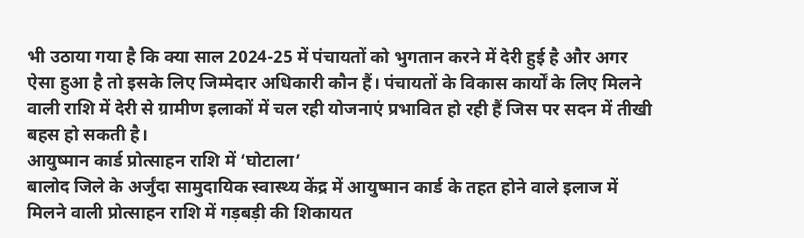भी उठाया गया है कि क्या साल 2024-25 में पंचायतों को भुगतान करने में देरी हुई है और अगर ऐसा हुआ है तो इसके लिए जिम्मेदार अधिकारी कौन हैं। पंचायतों के विकास कार्यों के लिए मिलने वाली राशि में देरी से ग्रामीण इलाकों में चल रही योजनाएं प्रभावित हो रही हैं जिस पर सदन में तीखी बहस हो सकती है।
आयुष्मान कार्ड प्रोत्साहन राशि में ‘घोटाला’
बालोद जिले के अर्जुंदा सामुदायिक स्वास्थ्य केंद्र में आयुष्मान कार्ड के तहत होने वाले इलाज में मिलने वाली प्रोत्साहन राशि में गड़बड़ी की शिकायत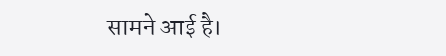सामने आई है।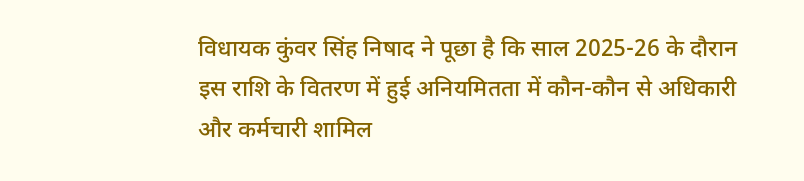विधायक कुंवर सिंह निषाद ने पूछा है कि साल 2025-26 के दौरान इस राशि के वितरण में हुई अनियमितता में कौन-कौन से अधिकारी और कर्मचारी शामिल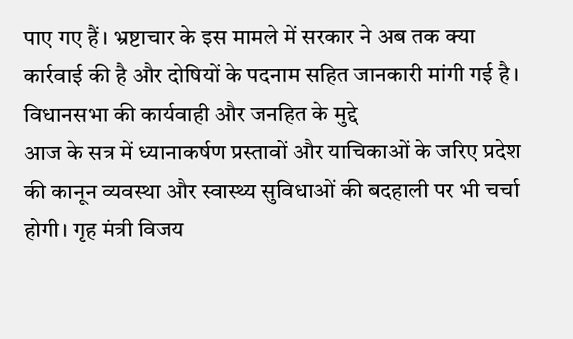पाए गए हैं। भ्रष्टाचार के इस मामले में सरकार ने अब तक क्या कार्रवाई की है और दोषियों के पदनाम सहित जानकारी मांगी गई है।
विधानसभा की कार्यवाही और जनहित के मुद्दे
आज के सत्र में ध्यानाकर्षण प्रस्तावों और याचिकाओं के जरिए प्रदेश की कानून व्यवस्था और स्वास्थ्य सुविधाओं की बदहाली पर भी चर्चा होगी। गृह मंत्री विजय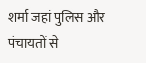शर्मा जहां पुलिस और पंचायतों से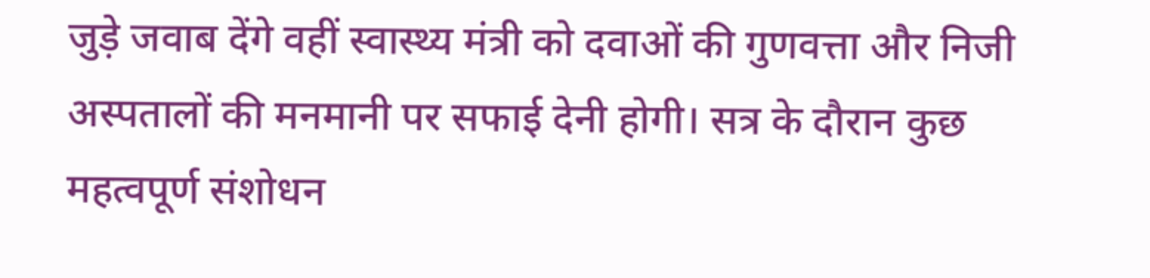जुड़े जवाब देंगे वहीं स्वास्थ्य मंत्री को दवाओं की गुणवत्ता और निजी अस्पतालों की मनमानी पर सफाई देनी होगी। सत्र के दौरान कुछ महत्वपूर्ण संशोधन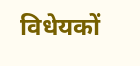विधेयकों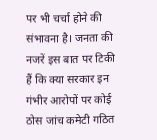पर भी चर्चा होने की संभावना है। जनता की नजरें इस बात पर टिकी हैं कि क्या सरकार इन गंभीर आरोपों पर कोई ठोस जांच कमेटी गठित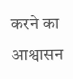करने का आश्वासन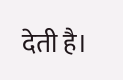देती है।